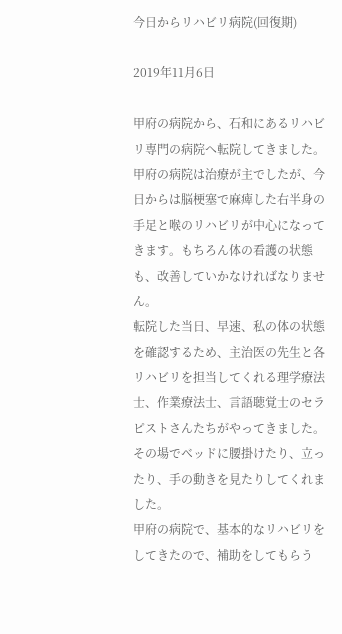今日からリハビリ病院(回復期)

2019年11月6日

甲府の病院から、石和にあるリハビリ専門の病院へ転院してきました。
甲府の病院は治療が主でしたが、今日からは脳梗塞で麻痺した右半身の手足と喉のリハビリが中心になってきます。もちろん体の看護の状態も、改善していかなければなりません。
転院した当日、早速、私の体の状態を確認するため、主治医の先生と各リハビリを担当してくれる理学療法士、作業療法士、言語聴覚士のセラピストさんたちがやってきました。その場でベッドに腰掛けたり、立ったり、手の動きを見たりしてくれました。
甲府の病院で、基本的なリハビリをしてきたので、補助をしてもらう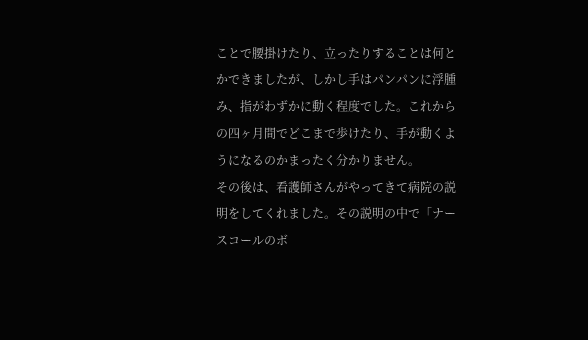ことで腰掛けたり、立ったりすることは何とかできましたが、しかし手はパンパンに浮腫み、指がわずかに動く程度でした。これからの四ヶ月間でどこまで歩けたり、手が動くようになるのかまったく分かりません。
その後は、看護師さんがやってきて病院の説明をしてくれました。その説明の中で「ナースコールのボ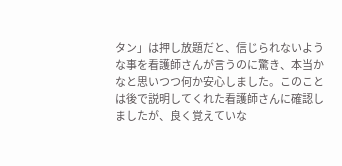タン」は押し放題だと、信じられないような事を看護師さんが言うのに驚き、本当かなと思いつつ何か安心しました。このことは後で説明してくれた看護師さんに確認しましたが、良く覚えていな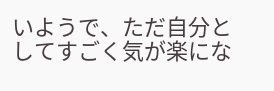いようで、ただ自分としてすごく気が楽にな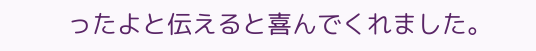ったよと伝えると喜んでくれました。